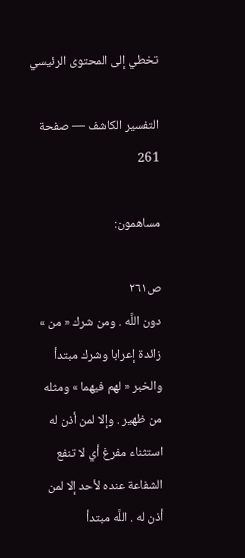تخطي إلى المحتوى الرئيسي

التفسير الكاشف — صفحة 261

مساهمون:

ص٢٦١
دون اللَّه . ومن شرك « من » زائدة إعرابا وشرك مبتدأ والخبر « لهم فيهما » ومثله من ظهير . وإلا لمن أذن له استثناء مفرغ أي لا تنفع الشفاعة عنده لأحد إلا لمن أذن له . اللَّه مبتدأ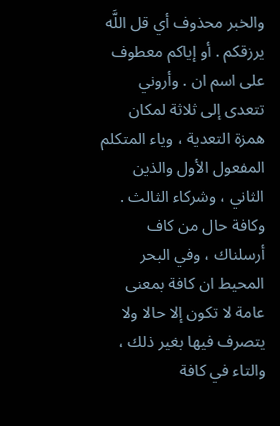والخبر محذوف أي قل اللَّه يرزقكم . أو إياكم معطوف على اسم ان . وأروني تتعدى إلى ثلاثة لمكان همزة التعدية ، وياء المتكلم المفعول الأول والذين الثاني ، وشركاء الثالث . وكافة حال من كاف أرسلناك ، وفي البحر المحيط ان كافة بمعنى عامة لا تكون إلا حالا ولا يتصرف فيها بغير ذلك ، والتاء في كافة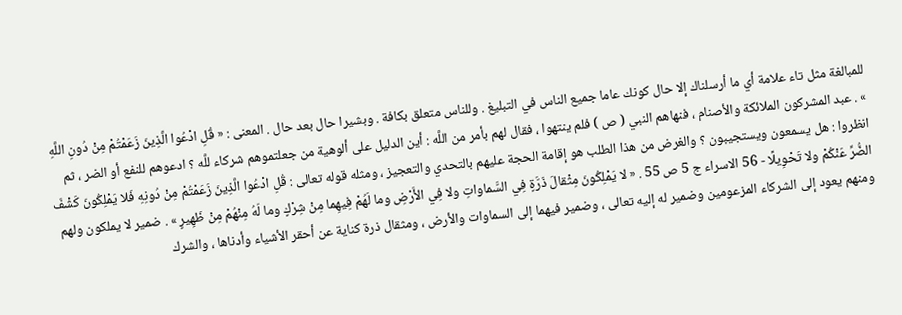للمبالغة مثل تاء علامة أي ما أرسلناك إلا حال كونك عاما جميع الناس في التبليغ . وللناس متعلق بكافة . وبشيرا حال بعد حال . المعنى : « قُلِ ادْعُوا الَّذِينَ زَعَمْتُمْ مِنْ دُونِ اللَّهِ » . عبد المشركون الملائكة والأصنام ، فنهاهم النبي ( ص ) فلم ينتهوا ، فقال لهم بأمر من اللَّه : أين الدليل على ألوهية من جعلتموهم شركاء للَّه ؟ ادعوهم للنفع أو الضر ، ثم انظروا : هل يسمعون ويستجيبون ؟ والغرض من هذا الطلب هو إقامة الحجة عليهم بالتحدي والتعجيز ، ومثله قوله تعالى : قُلِ ادْعُوا الَّذِينَ زَعَمْتُمْ مِنْ دُونِهِ فَلا يَمْلِكُونَ كَشْفَ الضُّرِّ عَنْكُمْ ولا تَحْوِيلًا - 56 الاسراء ج 5 ص 55 . « لا يَمْلِكُونَ مِثْقالَ ذَرَّةٍ فِي السَّماواتِ ولا فِي الأَرْضِ وما لَهُمْ فِيهِما مِنْ شِرْكٍ وما لَهُ مِنْهُمْ مِنْ ظَهِيرٍ » . ضمير لا يملكون ولهم ومنهم يعود إلى الشركاء المزعومين وضمير له إليه تعالى ، وضمير فيهما إلى السماوات والأرض ، ومثقال ذرة كناية عن أحقر الأشياء وأدناها ، والشرك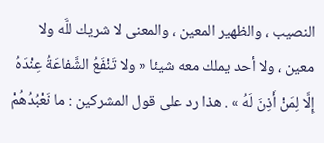النصيب ، والظهير المعين ، والمعنى لا شريك للَّه ولا معين ، ولا أحد يملك معه شيئا « ولا تَنْفَعُ الشَّفاعَةُ عِنْدَهُ إِلَّا لِمَنْ أَذِنَ لَهُ » . هذا رد على قول المشركين : ما نَعْبُدُهُمْ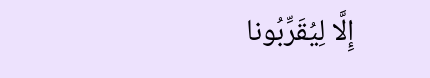إِلَّا لِيُقَرِّبُونا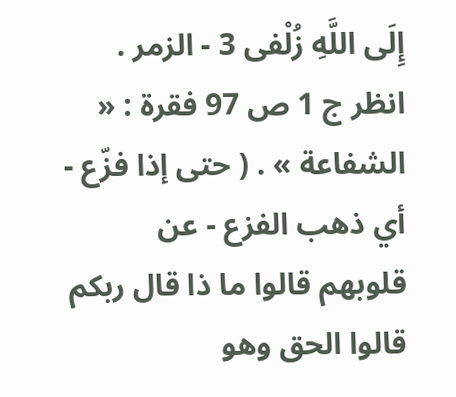إِلَى اللَّهِ زُلْفى 3 - الزمر . انظر ج 1 ص 97 فقرة : « الشفاعة » . ( حتى إذا فزّع - أي ذهب الفزع - عن قلوبهم قالوا ما ذا قال ربكم قالوا الحق وهو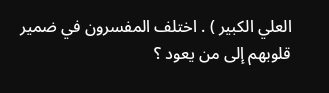العلي الكبير ) . اختلف المفسرون في ضمير قلوبهم إلى من يعود ؟